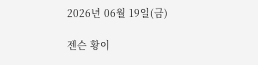2026년 06월 19일(금)

젠슨 황이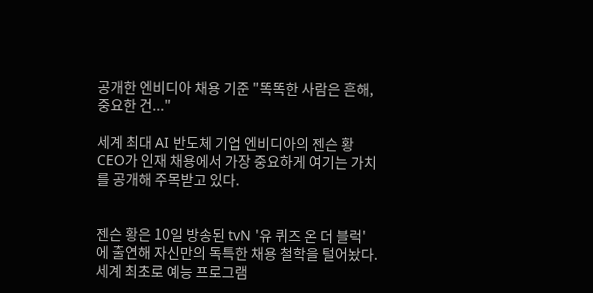공개한 엔비디아 채용 기준 "똑똑한 사람은 흔해, 중요한 건..."

세계 최대 AI 반도체 기업 엔비디아의 젠슨 황 CEO가 인재 채용에서 가장 중요하게 여기는 가치를 공개해 주목받고 있다.


젠슨 황은 10일 방송된 tvN '유 퀴즈 온 더 블럭'에 출연해 자신만의 독특한 채용 철학을 털어놨다. 세계 최초로 예능 프로그램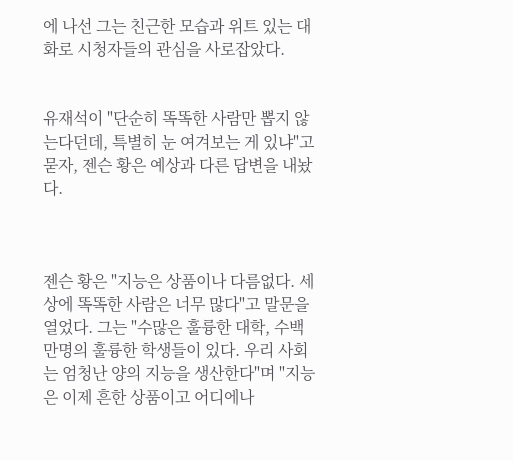에 나선 그는 친근한 모습과 위트 있는 대화로 시청자들의 관심을 사로잡았다.


유재석이 "단순히 똑똑한 사람만 뽑지 않는다던데, 특별히 눈 여겨보는 게 있냐"고 묻자, 젠슨 황은 예상과 다른 답변을 내놨다.



젠슨 황은 "지능은 상품이나 다름없다. 세상에 똑똑한 사람은 너무 많다"고 말문을 열었다. 그는 "수많은 훌륭한 대학, 수백만명의 훌륭한 학생들이 있다. 우리 사회는 엄청난 양의 지능을 생산한다"며 "지능은 이제 흔한 상품이고 어디에나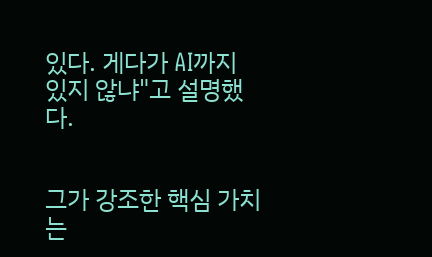있다. 게다가 AI까지 있지 않냐"고 설명했다.


그가 강조한 핵심 가치는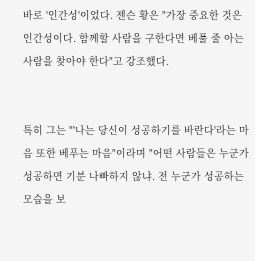바로 '인간성'이었다. 젠슨 황은 "가장 중요한 것은 인간성이다. 함께할 사람을 구한다면 베풀 줄 아는 사람을 찾아야 한다"고 강조했다.


특히 그는 "'나는 당신이 성공하기를 바란다'라는 마음 또한 베푸는 마음"이라며 "어떤 사람들은 누군가 성공하면 기분 나빠하지 않냐. 전 누군가 성공하는 모습을 보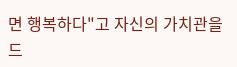면 행복하다"고 자신의 가치관을 드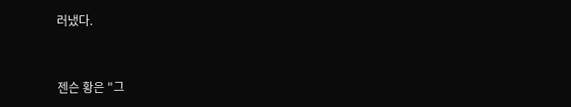러냈다.


젠슨 황은 "그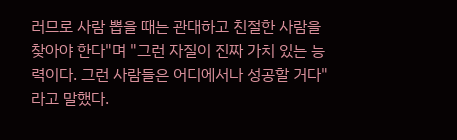러므로 사람 뽑을 때는 관대하고 친절한 사람을 찾아야 한다"며 "그런 자질이 진짜 가치 있는 능력이다. 그런 사람들은 어디에서나 성공할 거다"라고 말했다.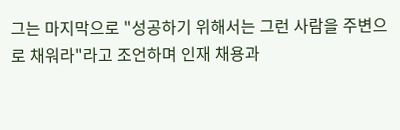그는 마지막으로 "성공하기 위해서는 그런 사람을 주변으로 채워라"라고 조언하며 인재 채용과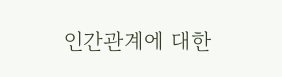인간관계에 대한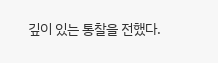깊이 있는 통찰을 전했다.